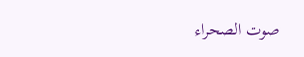صوت الصحراء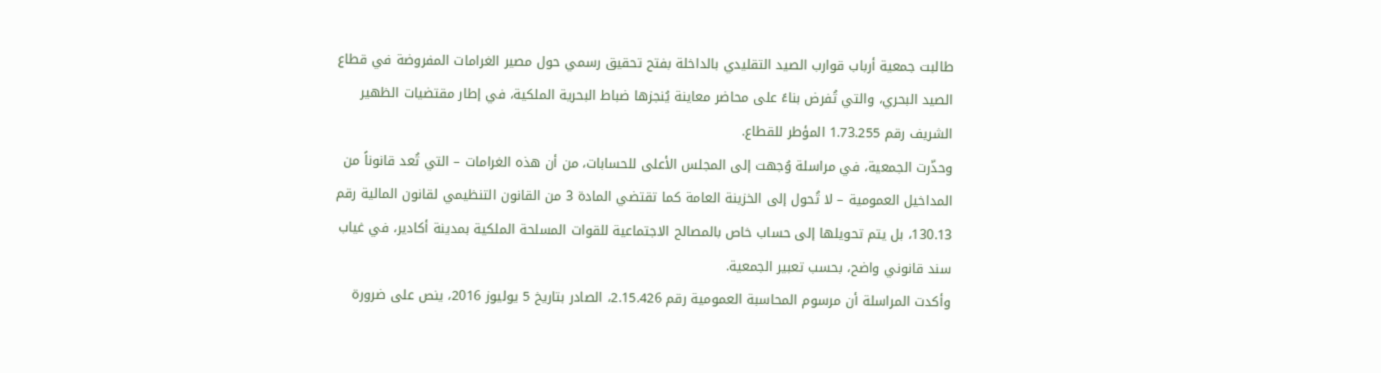طالبت جمعية أرباب قوارب الصيد التقليدي بالداخلة بفتح تحقيق رسمي حول مصير الغرامات المفروضة في قطاع الصيد البحري، والتي تُفرض بناءً على محاضر معاينة يُنجزها ضباط البحرية الملكية، في إطار مقتضيات الظهير الشريف رقم 1.73.255 المؤطر للقطاع.
وحذّرت الجمعية، في مراسلة وُجهت إلى المجلس الأعلى للحسابات، من أن هذه الغرامات – التي تُعد قانوناً من المداخيل العمومية – لا تُحول إلى الخزينة العامة كما تقتضي المادة 3 من القانون التنظيمي لقانون المالية رقم 130.13، بل يتم تحويلها إلى حساب خاص بالمصالح الاجتماعية للقوات المسلحة الملكية بمدينة أكادير، في غياب سند قانوني واضح، بحسب تعبير الجمعية.
وأكدت المراسلة أن مرسوم المحاسبة العمومية رقم 2.15.426، الصادر بتاريخ 5 يوليوز 2016، ينص على ضرورة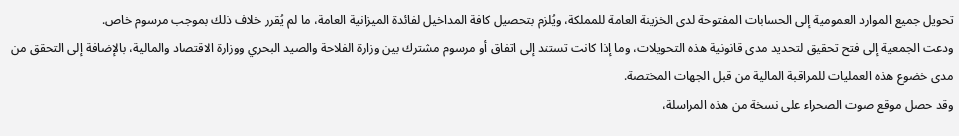تحويل جميع الموارد العمومية إلى الحسابات المفتوحة لدى الخزينة العامة للمملكة، ويُلزم بتحصيل كافة المداخيل لفائدة الميزانية العامة، ما لم يُقرر خلاف ذلك بموجب مرسوم خاص.
ودعت الجمعية إلى فتح تحقيق لتحديد مدى قانونية هذه التحويلات، وما إذا كانت تستند إلى اتفاق أو مرسوم مشترك بين وزارة الفلاحة والصيد البحري ووزارة الاقتصاد والمالية، بالإضافة إلى التحقق من مدى خضوع هذه العمليات للمراقبة المالية من قبل الجهات المختصة.
وقد حصل موقع صوت الصحراء على نسخة من هذه المراسلة،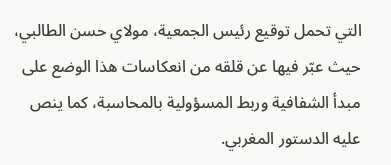التي تحمل توقيع رئيس الجمعية، مولاي حسن الطالبي، حيث عبّر فيها عن قلقه من انعكاسات هذا الوضع على مبدأ الشفافية وربط المسؤولية بالمحاسبة، كما ينص عليه الدستور المغربي.